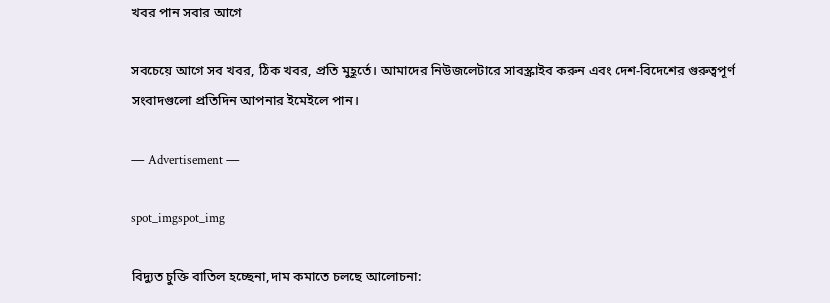খবর পান সবার আগে

সবচেয়ে আগে সব খবর, ঠিক খবর, প্রতি মুহূর্তে। আমাদের নিউজলেটারে সাবস্ক্রাইব করুন এবং দেশ-বিদেশের গুরুত্বপূর্ণ সংবাদগুলো প্রতিদিন আপনার ইমেইলে পান।

― Advertisement ―

spot_imgspot_img

বিদ্যুত চুক্তি বাতিল হচ্ছেনা,দাম কমাতে চলছে আলোচনা: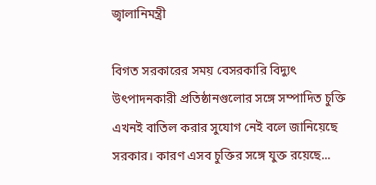জ্বালানিমন্ত্রী

বিগত সরকারের সময় বেসরকারি বিদ্যুৎ উৎপাদনকারী প্রতিষ্ঠানগুলোর সঙ্গে সম্পাদিত চুক্তি এখনই বাতিল করার সুযোগ নেই বলে জানিয়েছে সরকার। কারণ এসব চুক্তির সঙ্গে যুক্ত রয়েছে...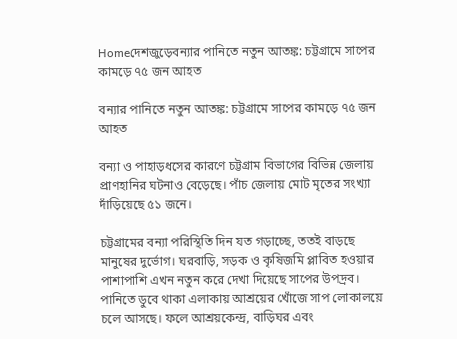Homeদেশজুড়েবন্যার পানিতে নতুন আতঙ্ক: চট্টগ্রামে সাপের কামড়ে ৭৫ জন আহত

বন্যার পানিতে নতুন আতঙ্ক: চট্টগ্রামে সাপের কামড়ে ৭৫ জন আহত

বন্যা ও পাহাড়ধসের কারণে চট্টগ্রাম বিভাগের বিভিন্ন জেলায় প্রাণহানির ঘটনাও বেড়েছে। পাঁচ জেলায় মোট মৃতের সংখ্যা দাঁড়িয়েছে ৫১ জনে।

চট্টগ্রামের বন্যা পরিস্থিতি দিন যত গড়াচ্ছে, ততই বাড়ছে মানুষের দুর্ভোগ। ঘরবাড়ি, সড়ক ও কৃষিজমি প্লাবিত হওয়ার পাশাপাশি এখন নতুন করে দেখা দিয়েছে সাপের উপদ্রব। পানিতে ডুবে থাকা এলাকায় আশ্রয়ের খোঁজে সাপ লোকালয়ে চলে আসছে। ফলে আশ্রয়কেন্দ্র, বাড়িঘর এবং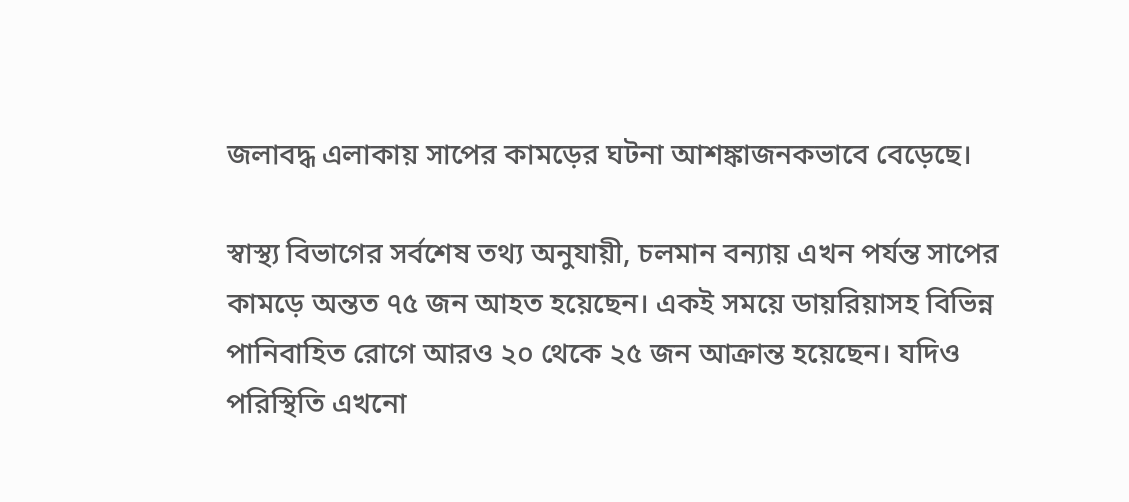জলাবদ্ধ এলাকায় সাপের কামড়ের ঘটনা আশঙ্কাজনকভাবে বেড়েছে।

স্বাস্থ্য বিভাগের সর্বশেষ তথ্য অনুযায়ী, চলমান বন্যায় এখন পর্যন্ত সাপের কামড়ে অন্তত ৭৫ জন আহত হয়েছেন। একই সময়ে ডায়রিয়াসহ বিভিন্ন পানিবাহিত রোগে আরও ২০ থেকে ২৫ জন আক্রান্ত হয়েছেন। যদিও পরিস্থিতি এখনো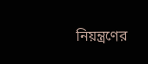নিয়ন্ত্রণের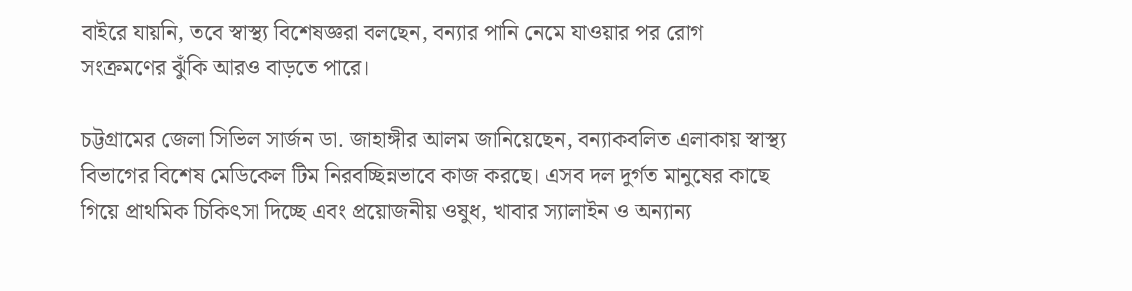বাইরে যায়নি, তবে স্বাস্থ্য বিশেষজ্ঞরা বলছেন, বন্যার পানি নেমে যাওয়ার পর রোগ সংক্রমণের ঝুঁকি আরও বাড়তে পারে।

চট্টগ্রামের জেলা সিভিল সার্জন ডা. জাহাঙ্গীর আলম জানিয়েছেন, বন্যাকবলিত এলাকায় স্বাস্থ্য বিভাগের বিশেষ মেডিকেল টিম নিরবচ্ছিন্নভাবে কাজ করছে। এসব দল দুর্গত মানুষের কাছে গিয়ে প্রাথমিক চিকিৎসা দিচ্ছে এবং প্রয়োজনীয় ওষুধ, খাবার স্যালাইন ও অন্যান্য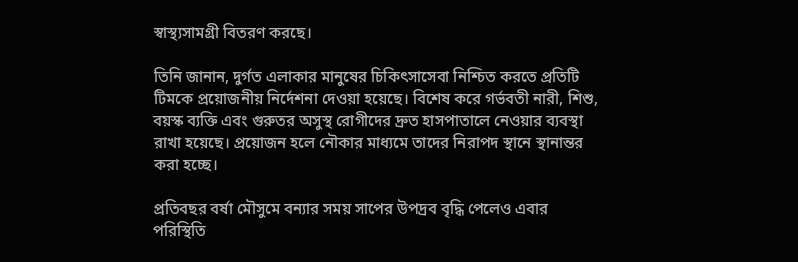স্বাস্থ্যসামগ্রী বিতরণ করছে।

তিনি জানান, দুর্গত এলাকার মানুষের চিকিৎসাসেবা নিশ্চিত করতে প্রতিটি টিমকে প্রয়োজনীয় নির্দেশনা দেওয়া হয়েছে। বিশেষ করে গর্ভবতী নারী, শিশু, বয়স্ক ব্যক্তি এবং গুরুতর অসুস্থ রোগীদের দ্রুত হাসপাতালে নেওয়ার ব্যবস্থা রাখা হয়েছে। প্রয়োজন হলে নৌকার মাধ্যমে তাদের নিরাপদ স্থানে স্থানান্তর করা হচ্ছে।

প্রতিবছর বর্ষা মৌসুমে বন্যার সময় সাপের উপদ্রব বৃদ্ধি পেলেও এবার পরিস্থিতি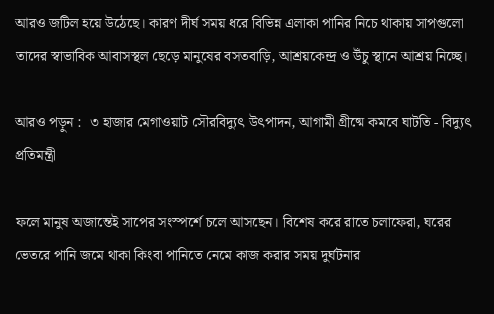আরও জটিল হয়ে উঠেছে। কারণ দীর্ঘ সময় ধরে বিভিন্ন এলাকা পানির নিচে থাকায় সাপগুলো তাদের স্বাভাবিক আবাসস্থল ছেড়ে মানুষের বসতবাড়ি, আশ্রয়কেন্দ্র ও উঁচু স্থানে আশ্রয় নিচ্ছে।

আরও পড়ুন :  ৩ হাজার মেগাওয়াট সৌরবিদ্যুৎ উৎপাদন, আগামী গ্রীষ্মে কমবে ঘাটতি - বিদ্যুৎ প্রতিমন্ত্রী

ফলে মানুষ অজান্তেই সাপের সংস্পর্শে চলে আসছেন। বিশেষ করে রাতে চলাফেরা, ঘরের ভেতরে পানি জমে থাকা কিংবা পানিতে নেমে কাজ করার সময় দুর্ঘটনার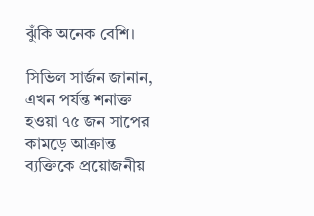ঝুঁকি অনেক বেশি।

সিভিল সার্জন জানান, এখন পর্যন্ত শনাক্ত হওয়া ৭৫ জন সাপের কামড়ে আক্রান্ত ব্যক্তিকে প্রয়োজনীয়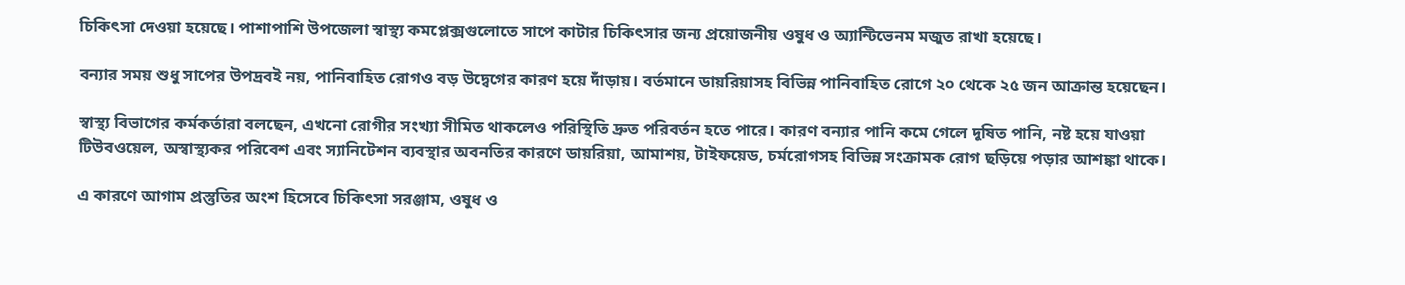চিকিৎসা দেওয়া হয়েছে। পাশাপাশি উপজেলা স্বাস্থ্য কমপ্লেক্সগুলোতে সাপে কাটার চিকিৎসার জন্য প্রয়োজনীয় ওষুধ ও অ্যান্টিভেনম মজুত রাখা হয়েছে।

বন্যার সময় শুধু সাপের উপদ্রবই নয়, পানিবাহিত রোগও বড় উদ্বেগের কারণ হয়ে দাঁড়ায়। বর্তমানে ডায়রিয়াসহ বিভিন্ন পানিবাহিত রোগে ২০ থেকে ২৫ জন আক্রান্ত হয়েছেন।

স্বাস্থ্য বিভাগের কর্মকর্তারা বলছেন, এখনো রোগীর সংখ্যা সীমিত থাকলেও পরিস্থিতি দ্রুত পরিবর্তন হতে পারে। কারণ বন্যার পানি কমে গেলে দূষিত পানি, নষ্ট হয়ে যাওয়া টিউবওয়েল, অস্বাস্থ্যকর পরিবেশ এবং স্যানিটেশন ব্যবস্থার অবনতির কারণে ডায়রিয়া, আমাশয়, টাইফয়েড, চর্মরোগসহ বিভিন্ন সংক্রামক রোগ ছড়িয়ে পড়ার আশঙ্কা থাকে।

এ কারণে আগাম প্রস্তুতির অংশ হিসেবে চিকিৎসা সরঞ্জাম, ওষুধ ও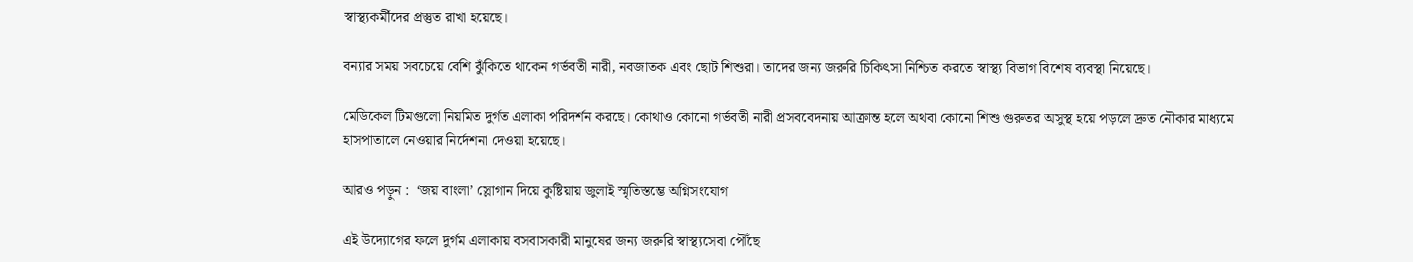স্বাস্থ্যকর্মীদের প্রস্তুত রাখা হয়েছে।

বন্যার সময় সবচেয়ে বেশি ঝুঁকিতে থাকেন গর্ভবতী নারী, নবজাতক এবং ছোট শিশুরা। তাদের জন্য জরুরি চিকিৎসা নিশ্চিত করতে স্বাস্থ্য বিভাগ বিশেষ ব্যবস্থা নিয়েছে।

মেডিকেল টিমগুলো নিয়মিত দুর্গত এলাকা পরিদর্শন করছে। কোথাও কোনো গর্ভবতী নারী প্রসববেদনায় আক্রান্ত হলে অথবা কোনো শিশু গুরুতর অসুস্থ হয়ে পড়লে দ্রুত নৌকার মাধ্যমে হাসপাতালে নেওয়ার নির্দেশনা দেওয়া হয়েছে।

আরও পড়ুন :  ‘জয় বাংলা’ স্লোগান দিয়ে কুষ্টিয়ায় জুলাই স্মৃতিস্তম্ভে অগ্নিসংযোগ

এই উদ্যোগের ফলে দুর্গম এলাকায় বসবাসকারী মানুষের জন্য জরুরি স্বাস্থ্যসেবা পৌঁছে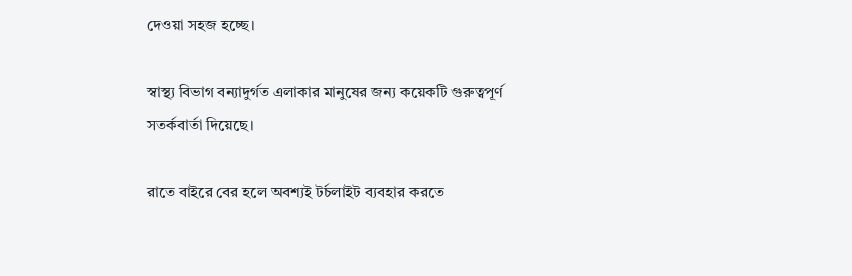দেওয়া সহজ হচ্ছে।

স্বাস্থ্য বিভাগ বন্যাদুর্গত এলাকার মানুষের জন্য কয়েকটি গুরুত্বপূর্ণ সতর্কবার্তা দিয়েছে।

রাতে বাইরে বের হলে অবশ্যই টর্চলাইট ব্যবহার করতে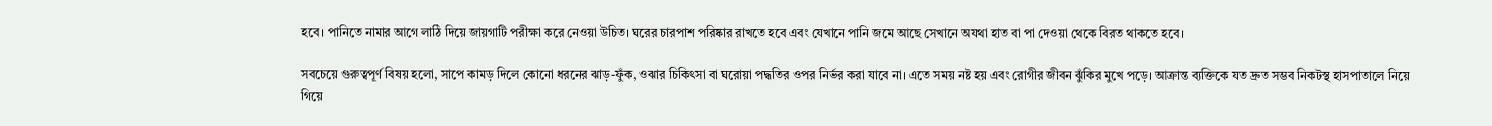হবে। পানিতে নামার আগে লাঠি দিয়ে জায়গাটি পরীক্ষা করে নেওয়া উচিত। ঘরের চারপাশ পরিষ্কার রাখতে হবে এবং যেখানে পানি জমে আছে সেখানে অযথা হাত বা পা দেওয়া থেকে বিরত থাকতে হবে।

সবচেয়ে গুরুত্বপূর্ণ বিষয় হলো, সাপে কামড় দিলে কোনো ধরনের ঝাড়-ফুঁক, ওঝার চিকিৎসা বা ঘরোয়া পদ্ধতির ওপর নির্ভর করা যাবে না। এতে সময় নষ্ট হয় এবং রোগীর জীবন ঝুঁকির মুখে পড়ে। আক্রান্ত ব্যক্তিকে যত দ্রুত সম্ভব নিকটস্থ হাসপাতালে নিয়ে গিয়ে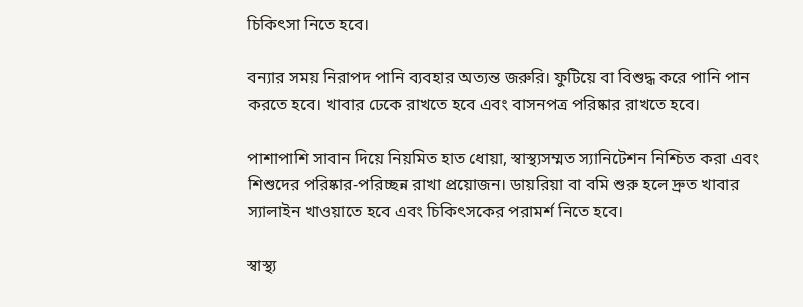চিকিৎসা নিতে হবে।

বন্যার সময় নিরাপদ পানি ব্যবহার অত্যন্ত জরুরি। ফুটিয়ে বা বিশুদ্ধ করে পানি পান করতে হবে। খাবার ঢেকে রাখতে হবে এবং বাসনপত্র পরিষ্কার রাখতে হবে।

পাশাপাশি সাবান দিয়ে নিয়মিত হাত ধোয়া, স্বাস্থ্যসম্মত স্যানিটেশন নিশ্চিত করা এবং শিশুদের পরিষ্কার-পরিচ্ছন্ন রাখা প্রয়োজন। ডায়রিয়া বা বমি শুরু হলে দ্রুত খাবার স্যালাইন খাওয়াতে হবে এবং চিকিৎসকের পরামর্শ নিতে হবে।

স্বাস্থ্য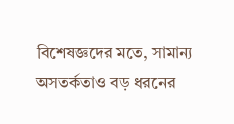বিশেষজ্ঞদের মতে, সামান্য অসতর্কতাও বড় ধরনের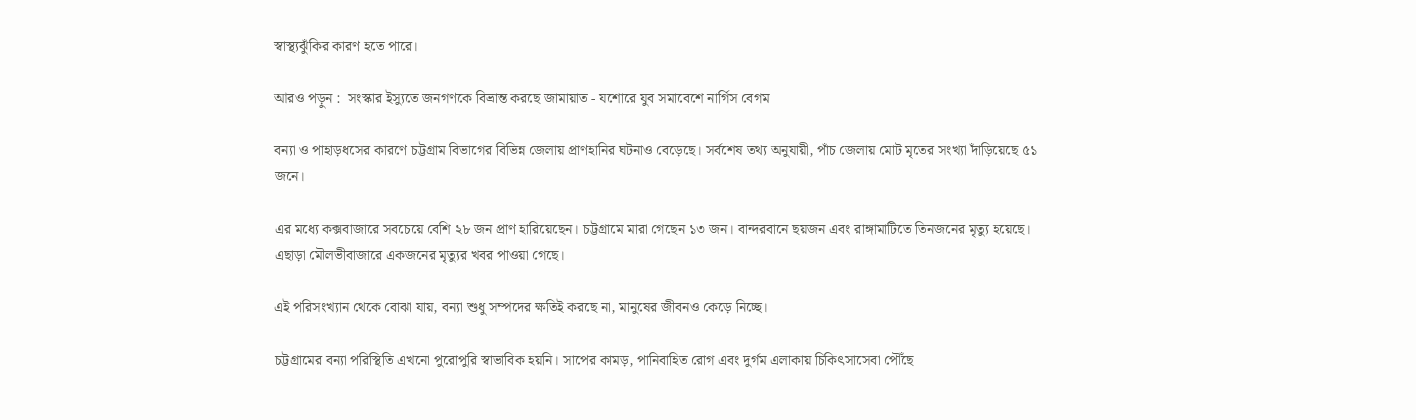স্বাস্থ্যঝুঁকির কারণ হতে পারে।

আরও পড়ুন :  সংস্কার ইস্যুতে জনগণকে বিভ্রান্ত করছে জামায়াত - যশোরে যুব সমাবেশে নার্গিস বেগম

বন্যা ও পাহাড়ধসের কারণে চট্টগ্রাম বিভাগের বিভিন্ন জেলায় প্রাণহানির ঘটনাও বেড়েছে। সর্বশেষ তথ্য অনুযায়ী, পাঁচ জেলায় মোট মৃতের সংখ্যা দাঁড়িয়েছে ৫১ জনে।

এর মধ্যে কক্সবাজারে সবচেয়ে বেশি ২৮ জন প্রাণ হারিয়েছেন। চট্টগ্রামে মারা গেছেন ১৩ জন। বান্দরবানে ছয়জন এবং রাঙ্গামাটিতে তিনজনের মৃত্যু হয়েছে। এছাড়া মৌলভীবাজারে একজনের মৃত্যুর খবর পাওয়া গেছে।

এই পরিসংখ্যান থেকে বোঝা যায়, বন্যা শুধু সম্পদের ক্ষতিই করছে না, মানুষের জীবনও কেড়ে নিচ্ছে।

চট্টগ্রামের বন্যা পরিস্থিতি এখনো পুরোপুরি স্বাভাবিক হয়নি। সাপের কামড়, পানিবাহিত রোগ এবং দুর্গম এলাকায় চিকিৎসাসেবা পৌঁছে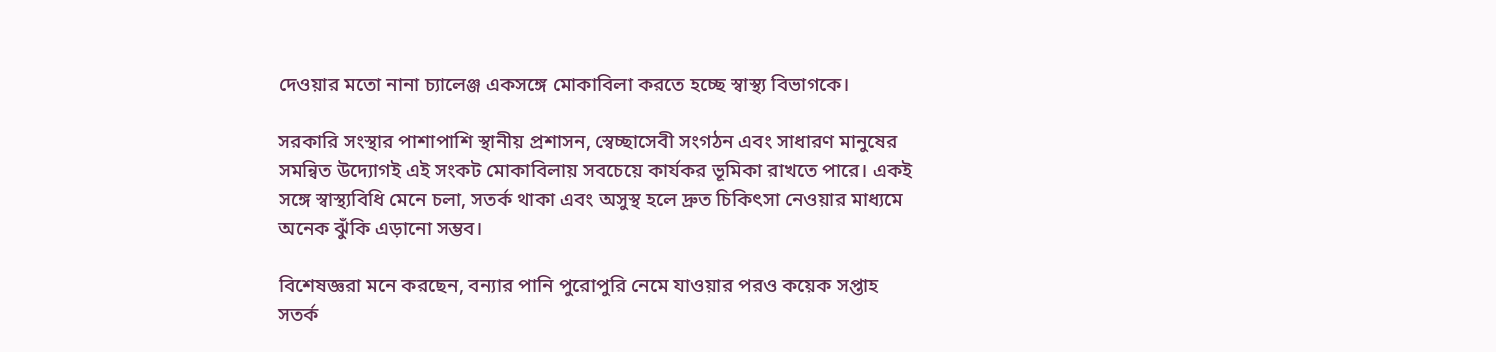দেওয়ার মতো নানা চ্যালেঞ্জ একসঙ্গে মোকাবিলা করতে হচ্ছে স্বাস্থ্য বিভাগকে।

সরকারি সংস্থার পাশাপাশি স্থানীয় প্রশাসন, স্বেচ্ছাসেবী সংগঠন এবং সাধারণ মানুষের সমন্বিত উদ্যোগই এই সংকট মোকাবিলায় সবচেয়ে কার্যকর ভূমিকা রাখতে পারে। একই সঙ্গে স্বাস্থ্যবিধি মেনে চলা, সতর্ক থাকা এবং অসুস্থ হলে দ্রুত চিকিৎসা নেওয়ার মাধ্যমে অনেক ঝুঁকি এড়ানো সম্ভব।

বিশেষজ্ঞরা মনে করছেন, বন্যার পানি পুরোপুরি নেমে যাওয়ার পরও কয়েক সপ্তাহ সতর্ক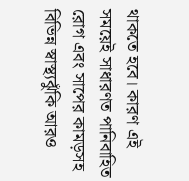থাকতে হবে। কারণ এই সময়েই সাধারণত পানিবাহিত রোগ এবং সাপের কামড়সহ বিভিন্ন স্বাস্থ্যঝুঁকি আরও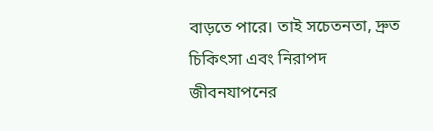বাড়তে পারে। তাই সচেতনতা, দ্রুত চিকিৎসা এবং নিরাপদ জীবনযাপনের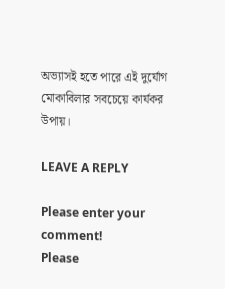অভ্যাসই হতে পারে এই দুর্যোগ মোকাবিলার সবচেয়ে কার্যকর উপায়।

LEAVE A REPLY

Please enter your comment!
Please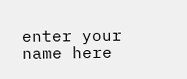enter your name here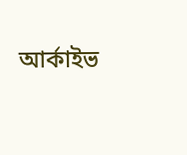আর্কাইভ